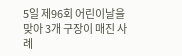5일 제96회 어린이날을 맞아 3개 구장이 매진 사례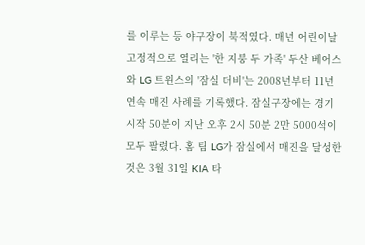를 이루는 등 야구장이 북적였다. 매년 어린이날 고정적으로 열리는 '한 지붕 두 가족' 두산 베어스와 LG 트윈스의 '잠실 더비'는 2008년부터 11년 연속 매진 사례를 기록했다. 잠실구장에는 경기 시작 50분이 지난 오후 2시 50분 2만 5000석이 모두 팔렸다. 홈 팀 LG가 잠실에서 매진을 달성한 것은 3월 31일 KIA 타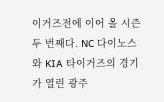이거즈전에 이어 올 시즌 두 번째다. NC 다이노스와 KIA 타이거즈의 경기가 열린 광주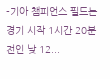-기아 챔피언스 필드는 경기 시작 1시간 20분 전인 낮 12...